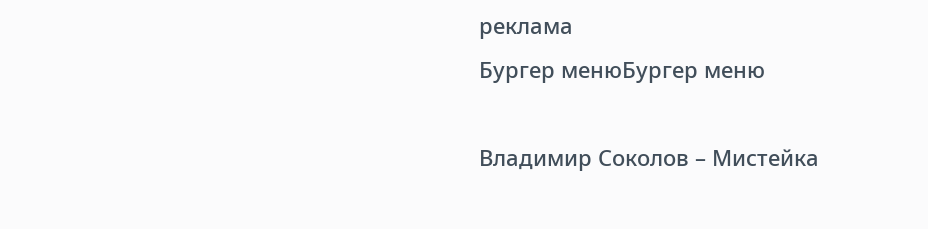реклама
Бургер менюБургер меню

Владимир Соколов – Мистейка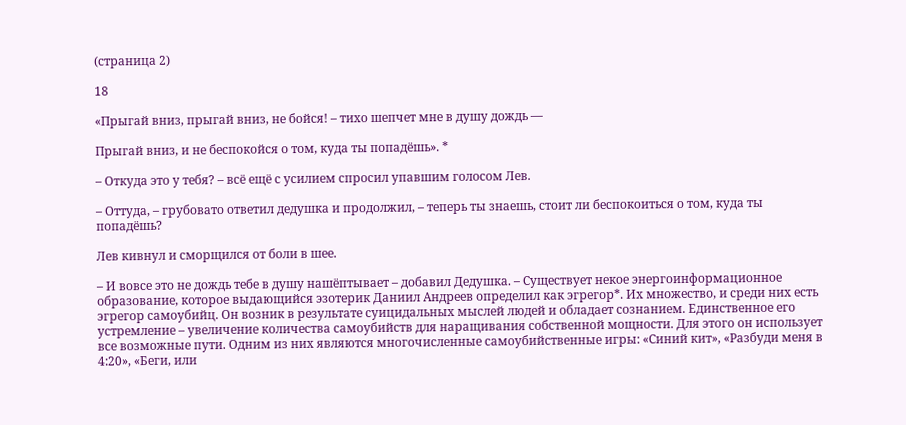(страница 2)

18

«Прыгай вниз, прыгай вниз, не бойся! – тихо шепчет мне в душу дождь —

Прыгай вниз, и не беспокойся о том, куда ты попадёшь». *

– Откуда это у тебя? – всё ещё с усилием спросил упавшим голосом Лев.

– Оттуда, – грубовато ответил дедушка и продолжил, – теперь ты знаешь, стоит ли беспокоиться о том, куда ты попадёшь?

Лев кивнул и сморщился от боли в шее.

– И вовсе это не дождь тебе в душу нашёптывает – добавил Дедушка. – Существует некое энергоинформационное образование, которое выдающийся эзотерик Даниил Андреев определил как эгрегор*. Их множество, и среди них есть эгрегор самоубийц. Он возник в результате суицидальных мыслей людей и обладает сознанием. Единственное его устремление – увеличение количества самоубийств для наращивания собственной мощности. Для этого он использует все возможные пути. Одним из них являются многочисленные самоубийственные игры: «Синий кит», «Разбуди меня в 4:20», «Беги, или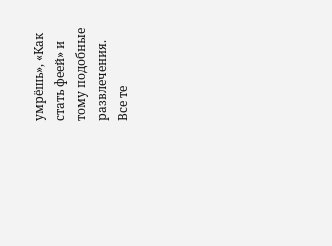умрёшь», «Как стать феей» и тому подобные развлечения. Все те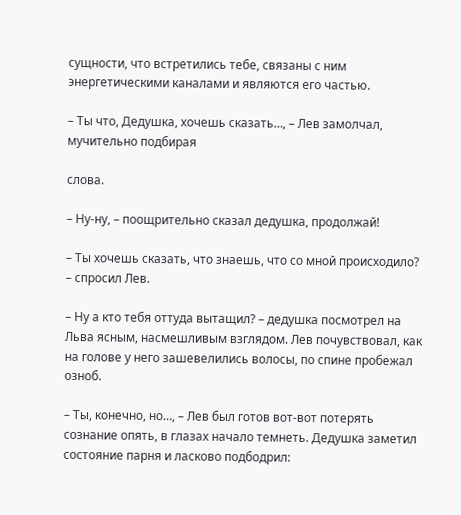сущности, что встретились тебе, связаны с ним энергетическими каналами и являются его частью.

– Ты что, Дедушка, хочешь сказать…, – Лев замолчал, мучительно подбирая

слова.

– Ну-ну, – поощрительно сказал дедушка, продолжай!

– Ты хочешь сказать, что знаешь, что со мной происходило? – спросил Лев.

– Ну а кто тебя оттуда вытащил? – дедушка посмотрел на Льва ясным, насмешливым взглядом. Лев почувствовал, как на голове у него зашевелились волосы, по спине пробежал озноб.

– Ты, конечно, но…, – Лев был готов вот-вот потерять сознание опять, в глазах начало темнеть. Дедушка заметил состояние парня и ласково подбодрил: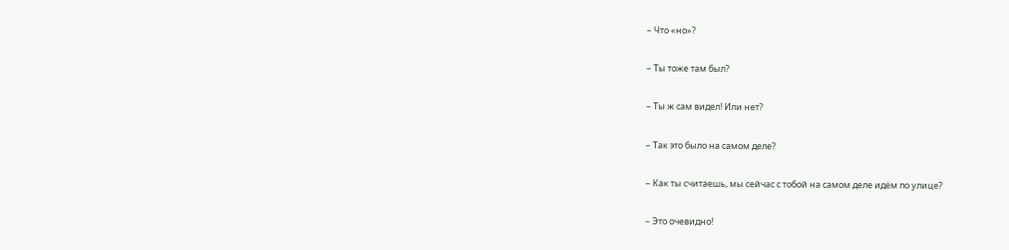– Что «но»?

– Ты тоже там был?

– Ты ж сам видел! Или нет?

– Так это было на самом деле?

– Как ты считаешь, мы сейчас с тобой на самом деле идём по улице?

– Это очевидно!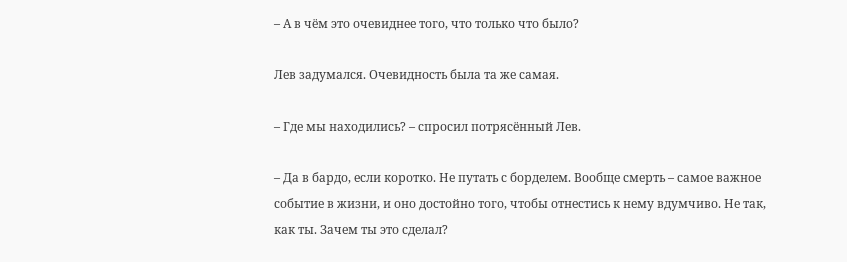– А в чём это очевиднее того, что только что было?

Лев задумался. Очевидность была та же самая.

– Где мы находились? – спросил потрясённый Лев.

– Да в бардо, если коротко. Не путать с борделем. Вообще смерть – самое важное событие в жизни, и оно достойно того, чтобы отнестись к нему вдумчиво. Не так, как ты. Зачем ты это сделал?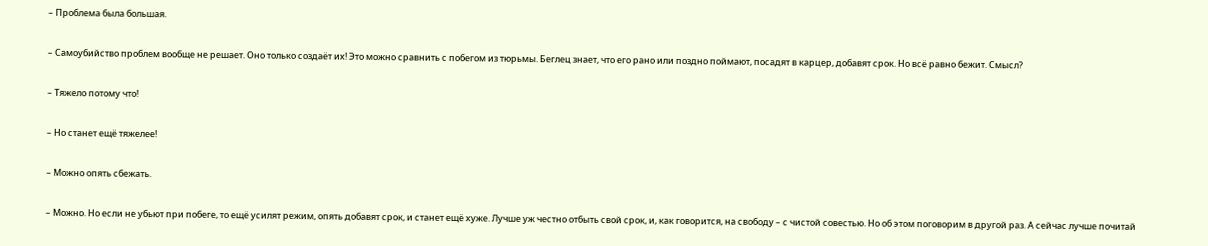– Проблема была большая.

– Самоубийство проблем вообще не решает. Оно только создаёт их! Это можно сравнить с побегом из тюрьмы. Беглец знает, что его рано или поздно поймают, посадят в карцер, добавят срок. Но всё равно бежит. Смысл?

– Тяжело потому что!

– Но станет ещё тяжелее!

– Можно опять сбежать.

– Можно. Но если не убьют при побеге, то ещё усилят режим, опять добавят срок, и станет ещё хуже. Лучше уж честно отбыть свой срок, и, как говорится, на свободу – с чистой совестью. Но об этом поговорим в другой раз. А сейчас лучше почитай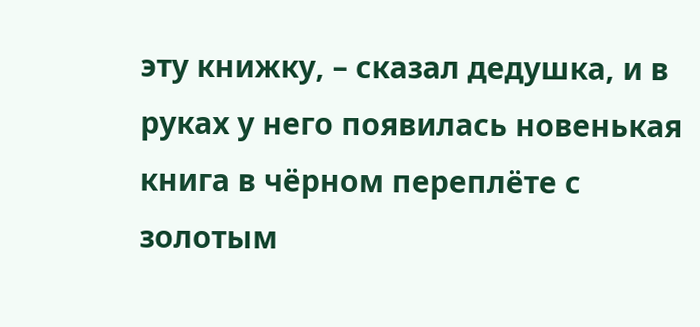эту книжку, – сказал дедушка, и в руках у него появилась новенькая книга в чёрном переплёте с золотым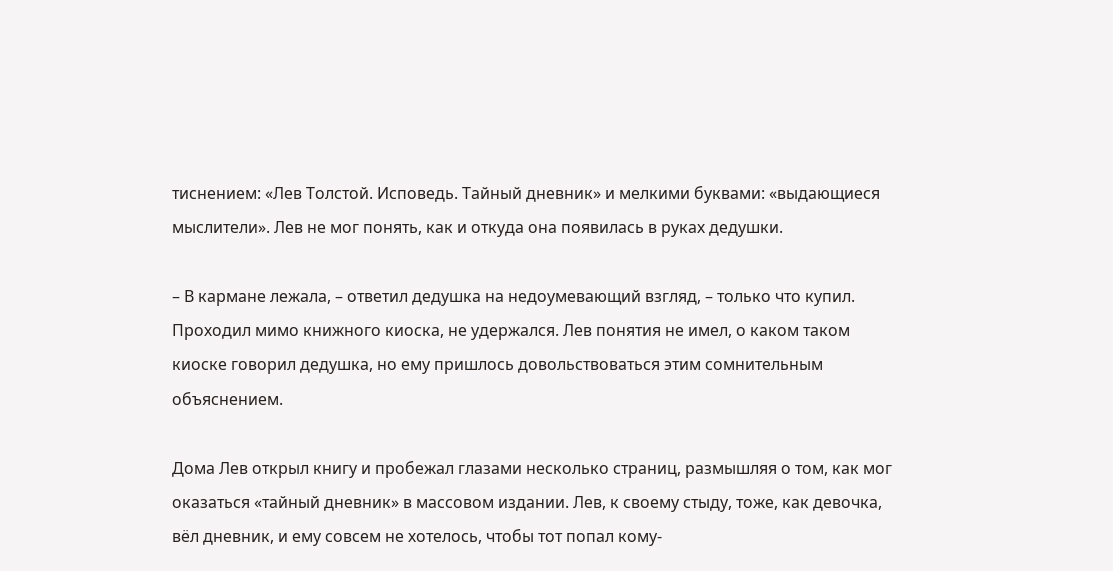тиснением: «Лев Толстой. Исповедь. Тайный дневник» и мелкими буквами: «выдающиеся мыслители». Лев не мог понять, как и откуда она появилась в руках дедушки.

– В кармане лежала, – ответил дедушка на недоумевающий взгляд, – только что купил. Проходил мимо книжного киоска, не удержался. Лев понятия не имел, о каком таком киоске говорил дедушка, но ему пришлось довольствоваться этим сомнительным объяснением.

Дома Лев открыл книгу и пробежал глазами несколько страниц, размышляя о том, как мог оказаться «тайный дневник» в массовом издании. Лев, к своему стыду, тоже, как девочка, вёл дневник, и ему совсем не хотелось, чтобы тот попал кому-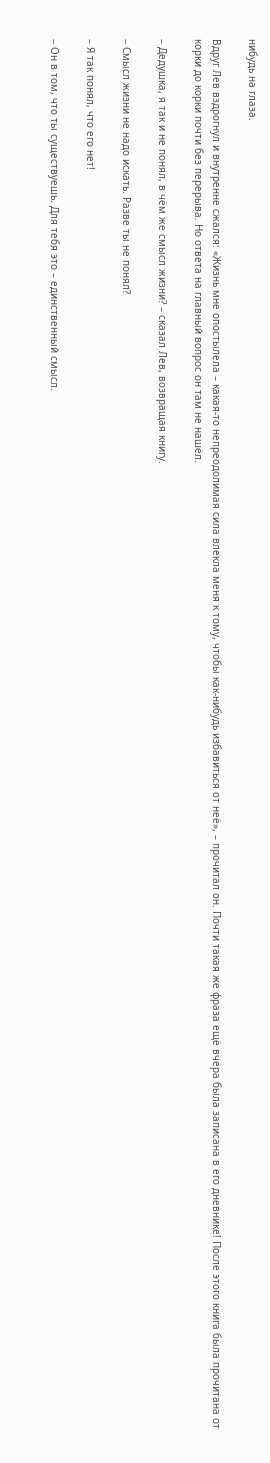нибудь на глаза.

Вдруг Лев вздрогнул и внутренне сжался: «Жизнь мне опостылела – какая-то непреодолимая сила влекла меня к тому, чтобы как-нибудь избавиться от неё», – прочитал он. Почти такая же фраза ещё вчера была записана в его дневнике! После этого книга была прочитана от корки до корки почти без перерыва. Но ответа на главный вопрос он там не нашёл.

– Дедушка, я так и не понял, в чём же смысл жизни? – сказал Лев, возвращая книгу.

– Смысл жизни не надо искать. Разве ты не понял?

– Я так понял, что его нет!

– Он в том, что ты существуешь. Для тебя это – единственный смысл.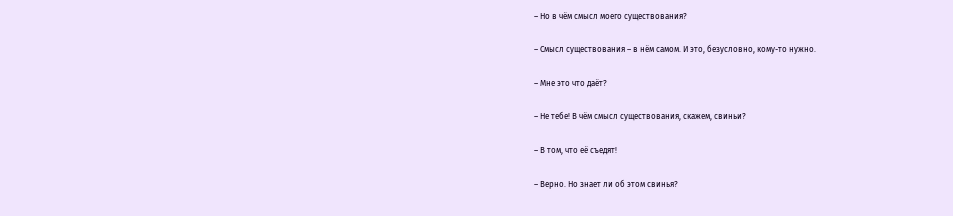– Но в чём смысл моего существования?

– Смысл существования – в нём самом. И это, безусловно, кому-то нужно.

– Мне это что даёт?

– Не тебе! В чём смысл существования, скажем, свиньи?

– В том, что её съедят!

– Верно. Но знает ли об этом свинья?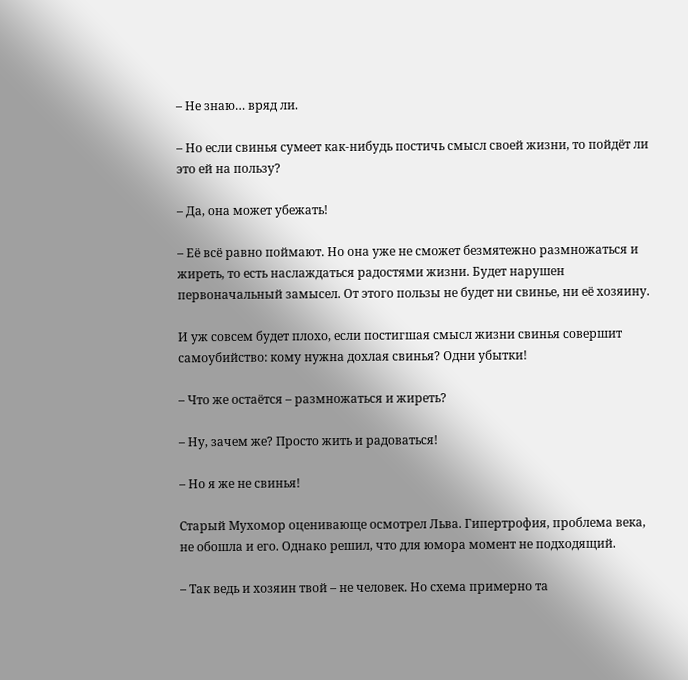– Не знаю… вряд ли.

– Но если свинья сумеет как-нибудь постичь смысл своей жизни, то пойдёт ли это ей на пользу?

– Да, она может убежать!

– Её всё равно поймают. Но она уже не сможет безмятежно размножаться и жиреть, то есть наслаждаться радостями жизни. Будет нарушен первоначальный замысел. От этого пользы не будет ни свинье, ни её хозяину.

И уж совсем будет плохо, если постигшая смысл жизни свинья совершит самоубийство: кому нужна дохлая свинья? Одни убытки!

– Что же остаётся – размножаться и жиреть?

– Ну, зачем же? Просто жить и радоваться!

– Но я же не свинья!

Старый Мухомор оценивающе осмотрел Льва. Гипертрофия, проблема века, не обошла и его. Однако решил, что для юмора момент не подходящий.

– Так ведь и хозяин твой – не человек. Но схема примерно та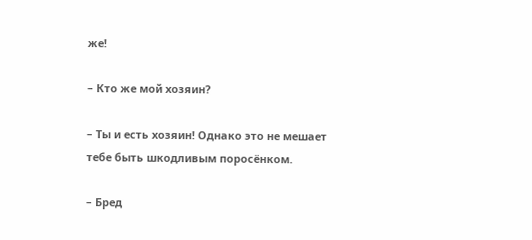же!

– Кто же мой хозяин?

– Ты и есть хозяин! Однако это не мешает тебе быть шкодливым поросёнком.

– Бред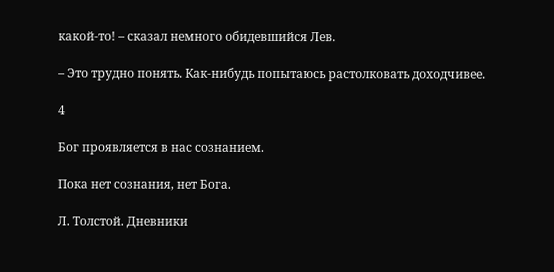какой-то! – сказал немного обидевшийся Лев.

– Это трудно понять. Как-нибудь попытаюсь растолковать доходчивее.

4

Бог проявляется в нас сознанием.

Пока нет сознания, нет Бога.

Л. Толстой. Дневники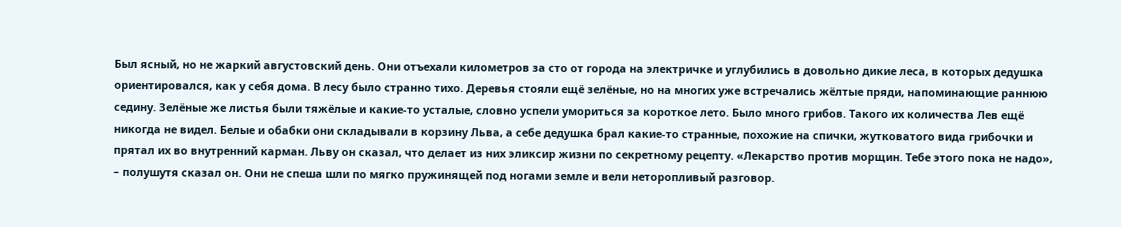Был ясный, но не жаркий августовский день. Они отъехали километров за сто от города на электричке и углубились в довольно дикие леса, в которых дедушка ориентировался, как у себя дома. В лесу было странно тихо. Деревья стояли ещё зелёные, но на многих уже встречались жёлтые пряди, напоминающие раннюю седину. Зелёные же листья были тяжёлые и какие-то усталые, словно успели умориться за короткое лето. Было много грибов. Такого их количества Лев ещё никогда не видел. Белые и обабки они складывали в корзину Льва, а себе дедушка брал какие-то странные, похожие на спички, жутковатого вида грибочки и прятал их во внутренний карман. Льву он сказал, что делает из них эликсир жизни по секретному рецепту. «Лекарство против морщин. Тебе этого пока не надо», – полушутя сказал он. Они не спеша шли по мягко пружинящей под ногами земле и вели неторопливый разговор.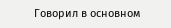Говорил в основном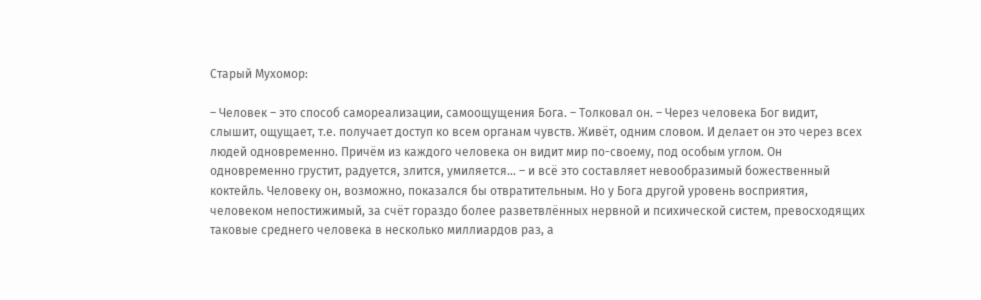Старый Мухомор:

– Человек – это способ самореализации, самоощущения Бога. – Толковал он. – Через человека Бог видит, слышит, ощущает, т.е. получает доступ ко всем органам чувств. Живёт, одним словом. И делает он это через всех людей одновременно. Причём из каждого человека он видит мир по-своему, под особым углом. Он одновременно грустит, радуется, злится, умиляется… – и всё это составляет невообразимый божественный коктейль. Человеку он, возможно, показался бы отвратительным. Но у Бога другой уровень восприятия, человеком непостижимый, за счёт гораздо более разветвлённых нервной и психической систем, превосходящих таковые среднего человека в несколько миллиардов раз, а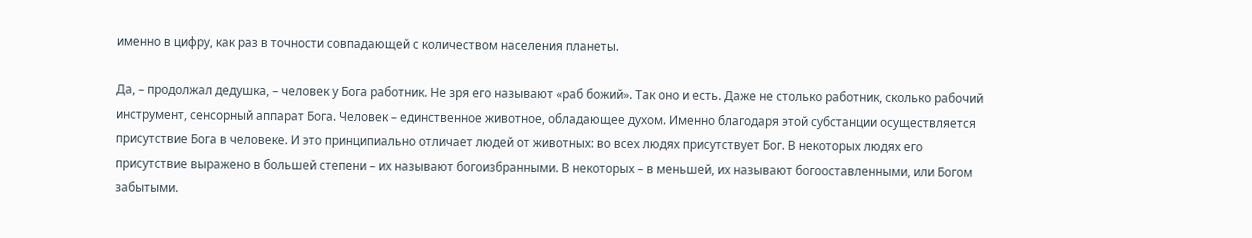именно в цифру, как раз в точности совпадающей с количеством населения планеты.

Да, – продолжал дедушка, – человек у Бога работник. Не зря его называют «раб божий». Так оно и есть. Даже не столько работник, сколько рабочий инструмент, сенсорный аппарат Бога. Человек – единственное животное, обладающее духом. Именно благодаря этой субстанции осуществляется присутствие Бога в человеке. И это принципиально отличает людей от животных: во всех людях присутствует Бог. В некоторых людях его присутствие выражено в большей степени – их называют богоизбранными. В некоторых – в меньшей, их называют богооставленными, или Богом забытыми.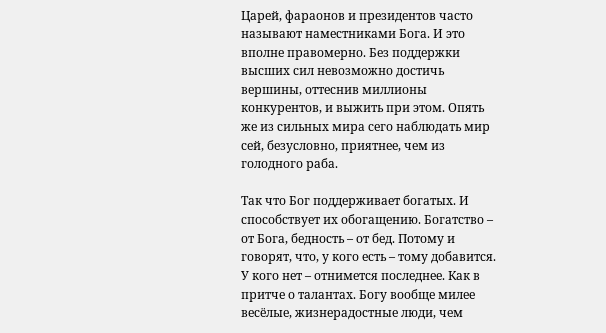Царей, фараонов и президентов часто называют наместниками Бога. И это вполне правомерно. Без поддержки высших сил невозможно достичь вершины, оттеснив миллионы конкурентов, и выжить при этом. Опять же из сильных мира сего наблюдать мир сей, безусловно, приятнее, чем из голодного раба.

Так что Бог поддерживает богатых. И способствует их обогащению. Богатство – от Бога, бедность – от бед. Потому и говорят, что, у кого есть – тому добавится. У кого нет – отнимется последнее. Как в притче о талантах. Богу вообще милее весёлые, жизнерадостные люди, чем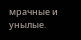мрачные и унылые.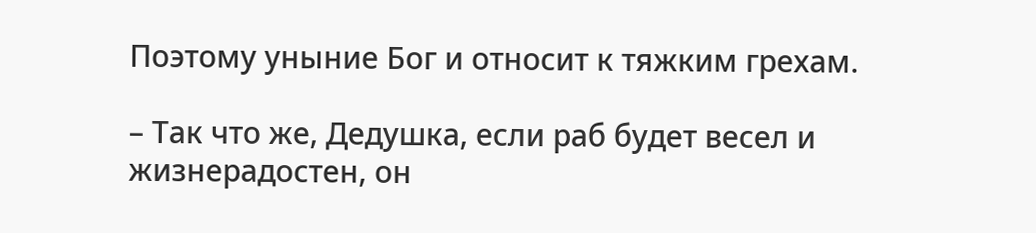Поэтому уныние Бог и относит к тяжким грехам.

– Так что же, Дедушка, если раб будет весел и жизнерадостен, он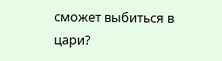сможет выбиться в цари?